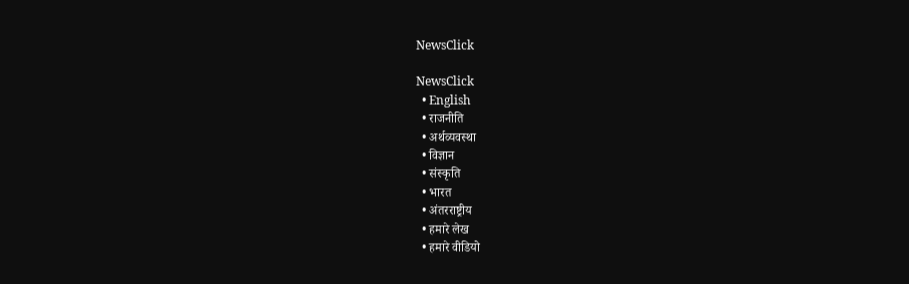NewsClick

NewsClick
  • English
  • राजनीति
  • अर्थव्यवस्था
  • विज्ञान
  • संस्कृति
  • भारत
  • अंतरराष्ट्रीय
  • हमारे लेख
  • हमारे वीडियो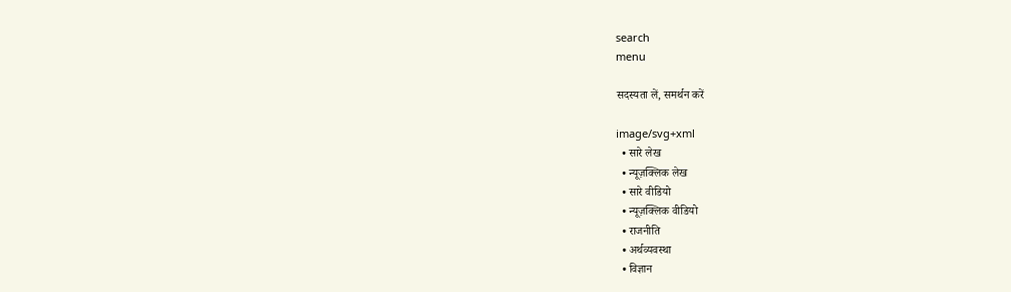search
menu

सदस्यता लें, समर्थन करें

image/svg+xml
  • सारे लेख
  • न्यूज़क्लिक लेख
  • सारे वीडियो
  • न्यूज़क्लिक वीडियो
  • राजनीति
  • अर्थव्यवस्था
  • विज्ञान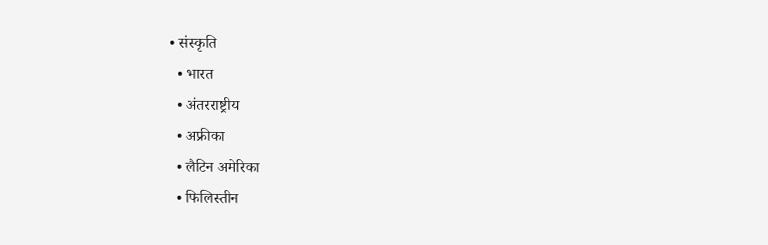• संस्कृति
  • भारत
  • अंतरराष्ट्रीय
  • अफ्रीका
  • लैटिन अमेरिका
  • फिलिस्तीन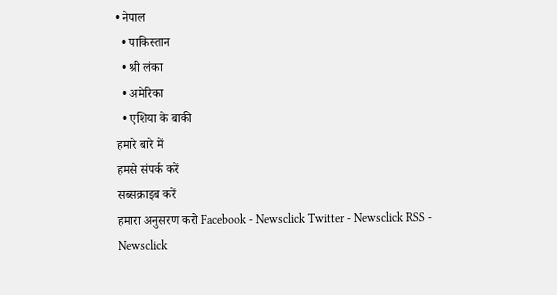• नेपाल
  • पाकिस्तान
  • श्री लंका
  • अमेरिका
  • एशिया के बाकी
हमारे बारे में
हमसे संपर्क करें
सब्सक्राइब करें
हमारा अनुसरण करो Facebook - Newsclick Twitter - Newsclick RSS - Newsclick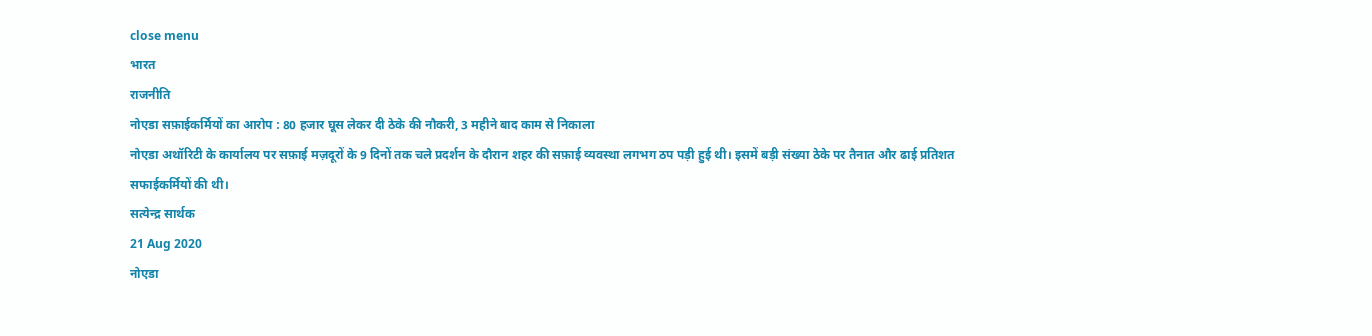close menu
भारत
राजनीति
नोएडा सफ़ाईकर्मियों का आरोप : 80 हजार घूस लेकर दी ठेके की नौकरी, 3 महीने बाद काम से निकाला
नोएडा अथॉरिटी के कार्यालय पर सफ़ाई मज़दूरों के 9 दिनों तक चले प्रदर्शन के दौरान शहर की सफ़ाई व्यवस्था लगभग ठप पड़ी हुई थी। इसमें बड़ी संख्या ठेके पर तैनात और ढाई प्रतिशत सफाईकर्मियों की थी।
सत्येन्द्र सार्थक
21 Aug 2020
नोएडा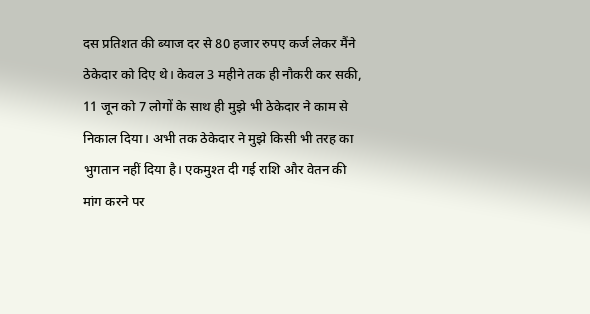दस प्रतिशत की ब्याज दर से 80 हजार रुपए कर्ज लेकर मैंने ठेकेदार को दिए थे। केवल 3 महीने तक ही नौकरी कर सकी, 11 जून को 7 लोगों के साथ ही मुझे भी ठेकेदार ने काम से निकाल दिया। अभी तक ठेकेदार ने मुझे किसी भी तरह का भुगतान नहीं दिया है। एकमुश्त दी गई राशि और वेतन की मांग करने पर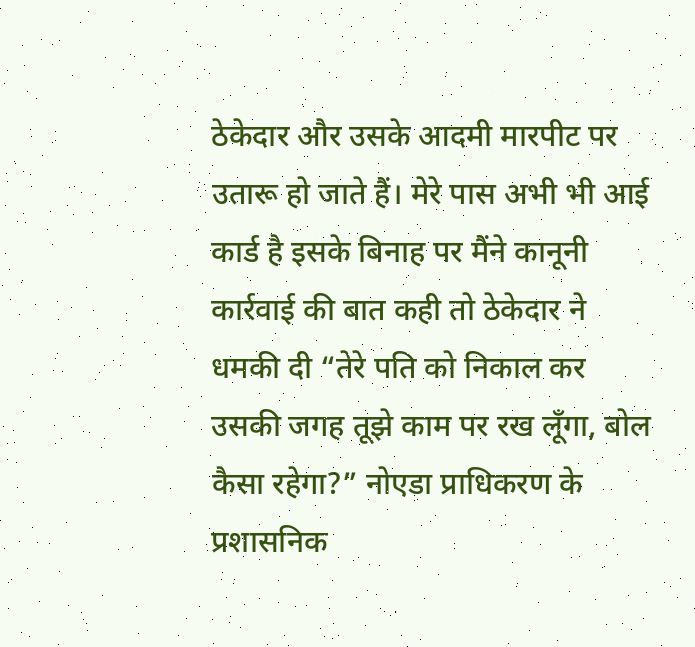ठेकेदार और उसके आदमी मारपीट पर उतारू हो जाते हैं। मेरे पास अभी भी आई कार्ड है इसके बिनाह पर मैंने कानूनी कार्रवाई की बात कही तो ठेकेदार ने धमकी दी “तेरे पति को निकाल कर उसकी जगह तूझे काम पर रख लूँगा, बोल कैसा रहेगा?” नोएडा प्राधिकरण के प्रशासनिक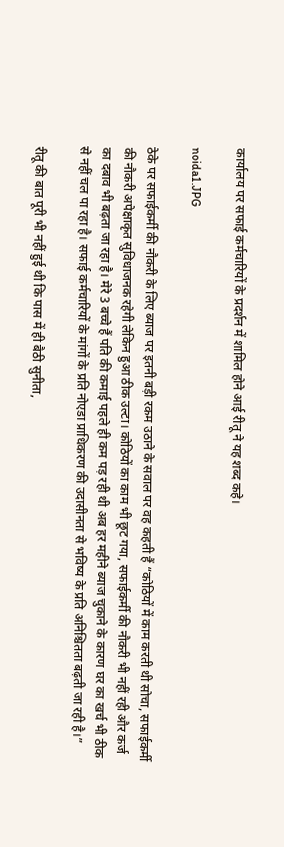कार्यालय पर सफाई कर्मचारियों के प्रदर्शन में शामिल होने आई रीतू ने यह शब्द कहे।

noida1.JPG

ठेके पर सफाईकर्मी की नौकरी के लिए ब्याज पर इतनी बड़ी रकम उठाने के सवाल पर वह कहती हैं “कोठियों में काम करती थी सोचा, सफाईकर्मी की नौकरी अपेक्षाकृत सुविधाजनक रहेगी लेकिन हुआ ठीक उल्टा। कोठियों का काम भी छूट गया, सफाईकर्मी की नौकरी भी नहीं रही और कर्ज का दबाव भी बढ़ता जा रहा है। मेरे 3 बच्चे हैं पति की कमाई पहले ही कम पड़ रही थी अब हर महीने ब्याज चुकाने के कारण घर का खर्च भी ठीक से नहीं चल पा रहा है। सफाई कर्मचारियों के मांगों के प्रति नोएडा प्राधिकरण की उदासीनता से भविष्य के प्रति अनिश्चितता बढ़ती जा रही है।”

रीतू की बात पूरी भी नहीं हुई थी कि पास में ही बैठी सुनीता,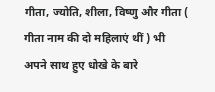गीता, ज्योति, शीला, विष्णु और गीता ( गीता नाम की दो महिलाएं थीं ) भी अपने साथ हुए धोखे के बारे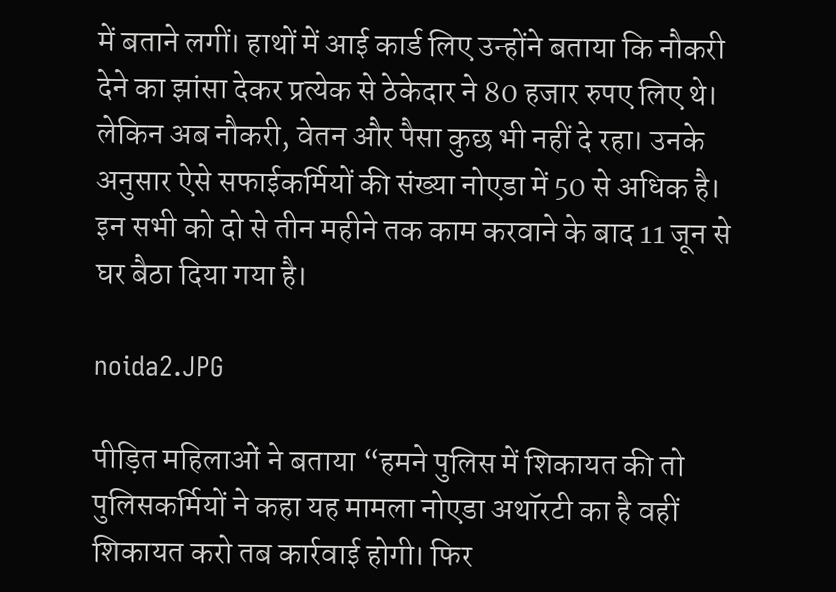में बताने लगीं। हाथों में आई कार्ड लिए उन्होंने बताया कि नौकरी देने का झांसा देकर प्रत्येक से ठेकेदार ने 80 हजार रुपए लिए थे। लेकिन अब नौकरी, वेतन और पैसा कुछ भी नहीं दे रहा। उनके अनुसार ऐसे सफाईकर्मियों की संख्या नोएडा में 50 से अधिक है। इन सभी को दो से तीन महीने तक काम करवाने के बाद 11 जून से घर बैठा दिया गया है।

noida2.JPG

पीड़ित महिलाओं ने बताया “हमने पुलिस में शिकायत की तो पुलिसकर्मियों ने कहा यह मामला नोएडा अथॉरटी का है वहीं शिकायत करो तब कार्रवाई होगी। फिर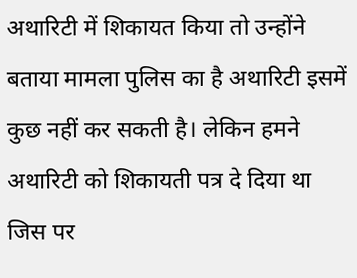अथारिटी में शिकायत किया तो उन्होंने बताया मामला पुलिस का है अथारिटी इसमें कुछ नहीं कर सकती है। लेकिन हमने अथारिटी को शिकायती पत्र दे दिया था जिस पर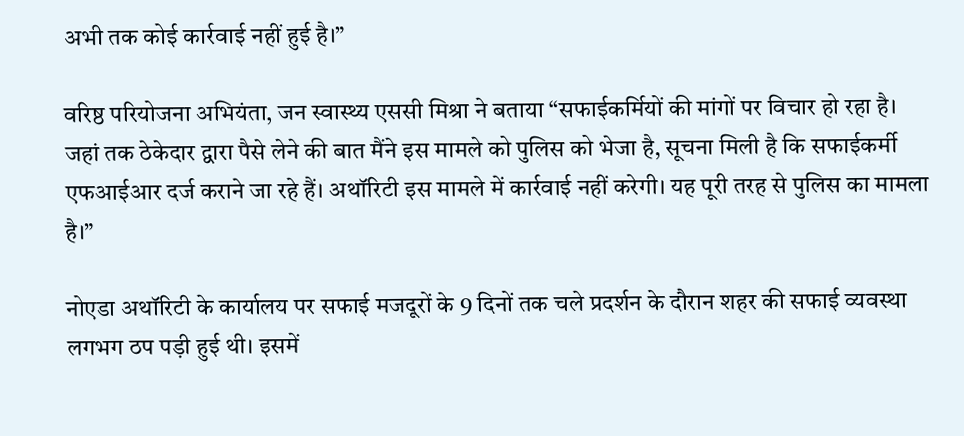अभी तक कोई कार्रवाई नहीं हुई है।”

वरिष्ठ परियोजना अभियंता, जन स्वास्थ्य एससी मिश्रा ने बताया “सफाईकर्मियों की मांगों पर विचार हो रहा है। जहां तक ठेकेदार द्वारा पैसे लेने की बात मैंने इस मामले को पुलिस को भेजा है, सूचना मिली है कि सफाईकर्मी एफआईआर दर्ज कराने जा रहे हैं। अथॉरिटी इस मामले में कार्रवाई नहीं करेगी। यह पूरी तरह से पुलिस का मामला है।”

नोएडा अथॉरिटी के कार्यालय पर सफाई मजदूरों के 9 दिनों तक चले प्रदर्शन के दौरान शहर की सफाई व्यवस्था लगभग ठप पड़ी हुई थी। इसमें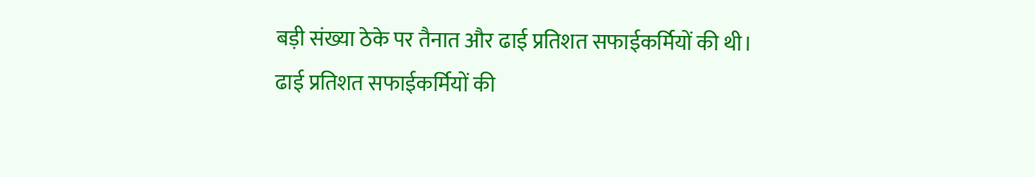बड़ी संख्या ठेके पर तैनात और ढाई प्रतिशत सफाईकर्मियों की थी। ढाई प्रतिशत सफाईकर्मियों की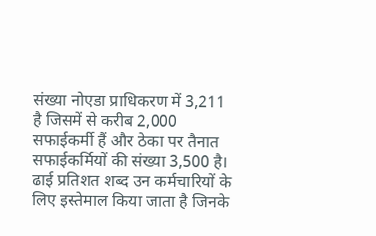संख्या नोएडा प्राधिकरण में 3,211 है जिसमें से करीब 2,000 सफाईकर्मी हैं और ठेका पर तैनात सफाईकर्मियों की संख्या 3,500 है। ढाई प्रतिशत शब्द उन कर्मचारियों के लिए इस्तेमाल किया जाता है जिनके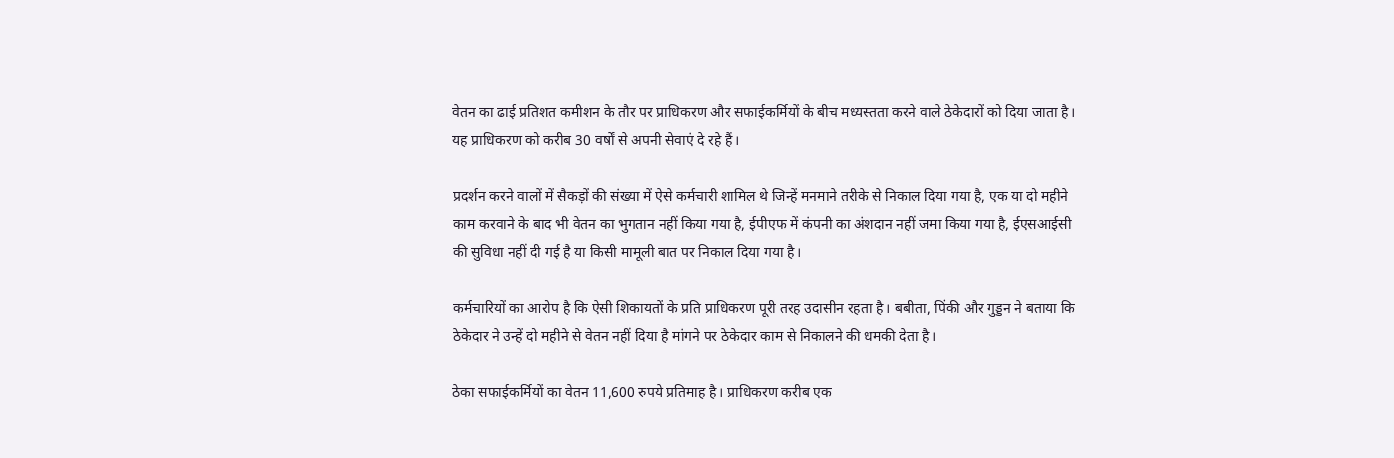वेतन का ढाई प्रतिशत कमीशन के तौर पर प्राधिकरण और सफाईकर्मियों के बीच मध्यस्तता करने वाले ठेकेदारों को दिया जाता है। यह प्राधिकरण को करीब 30 वर्षों से अपनी सेवाएं दे रहे हैं।

प्रदर्शन करने वालों में सैकड़ों की संख्या में ऐसे कर्मचारी शामिल थे जिन्हें मनमाने तरीके से निकाल दिया गया है, एक या दो महीने काम करवाने के बाद भी वेतन का भुगतान नहीं किया गया है, ईपीएफ में कंपनी का अंशदान नहीं जमा किया गया है, ईएसआईसी की सुविधा नहीं दी गई है या किसी मामूली बात पर निकाल दिया गया है।

कर्मचारियों का आरोप है कि ऐसी शिकायतों के प्रति प्राधिकरण पूरी तरह उदासीन रहता है। बबीता, पिंकी और गुड्डन ने बताया कि ठेकेदार ने उन्हें दो महीने से वेतन नहीं दिया है मांगने पर ठेकेदार काम से निकालने की धमकी देता है।

ठेका सफाईकर्मियों का वेतन 11,600 रुपये प्रतिमाह है। प्राधिकरण करीब एक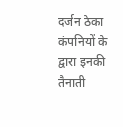दर्जन ठेका कंपनियों के द्वारा इनकी तैनाती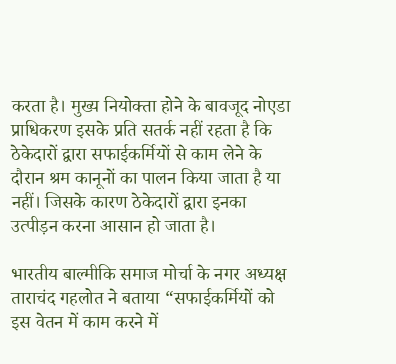करता है। मुख्य नियोक्ता होने के बावजूद नोएडा प्राधिकरण इसके प्रति सतर्क नहीं रहता है कि ठेकेदारों द्वारा सफाईकर्मियों से काम लेने के दौरान श्रम कानूनों का पालन किया जाता है या नहीं। जिसके कारण ठेकेदारों द्वारा इनका उत्पीड़न करना आसान हो जाता है।

भारतीय बाल्मीकि समाज मोर्चा के नगर अध्यक्ष ताराचंद गहलोत ने बताया “सफाईकर्मियों को इस वेतन में काम करने में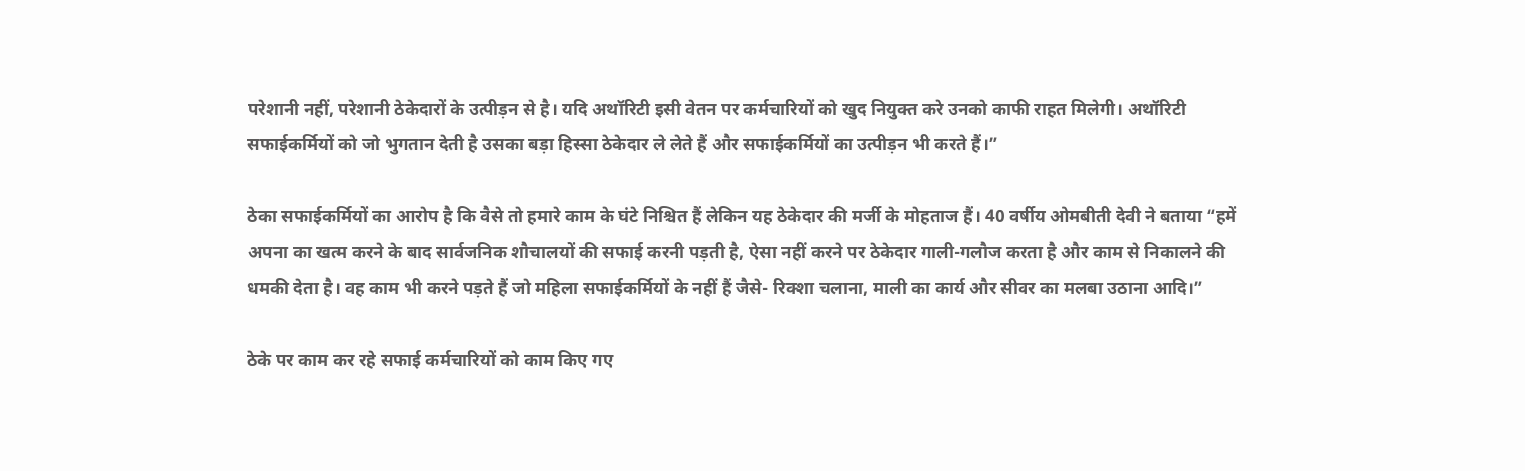परेशानी नहीं, परेशानी ठेकेदारों के उत्पीड़न से है। यदि अथॉरिटी इसी वेतन पर कर्मचारियों को खुद नियुक्त करे उनको काफी राहत मिलेगी। अथॉरिटी सफाईकर्मियों को जो भुगतान देती है उसका बड़ा हिस्सा ठेकेदार ले लेते हैं और सफाईकर्मियों का उत्पीड़न भी करते हैं।”

ठेका सफाईकर्मियों का आरोप है कि वैसे तो हमारे काम के घंटे निश्चित हैं लेकिन यह ठेकेदार की मर्जी के मोहताज हैं। 40 वर्षीय ओमबीती देवी ने बताया “हमें अपना का खत्म करने के बाद सार्वजनिक शौचालयों की सफाई करनी पड़ती है, ऐसा नहीं करने पर ठेकेदार गाली-गलौज करता है और काम से निकालने की धमकी देता है। वह काम भी करने पड़ते हैं जो महिला सफाईकर्मियों के नहीं हैं जैसे- रिक्शा चलाना, माली का कार्य और सीवर का मलबा उठाना आदि।”

ठेके पर काम कर रहे सफाई कर्मचारियों को काम किए गए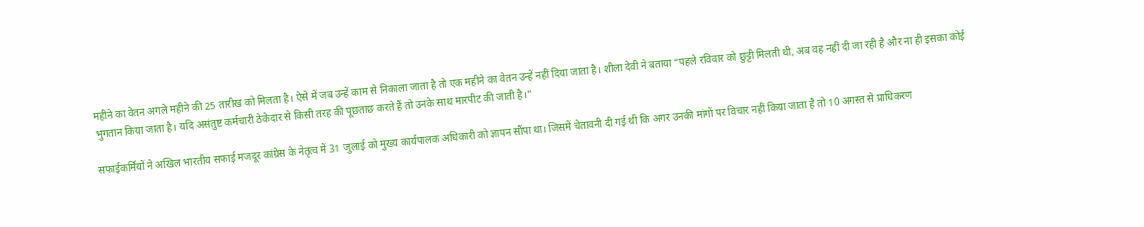महीने का वेतन अगले महीने की 25 तारीख को मिलता है। ऐसे में जब उन्हें काम से निकाला जाता है तो एक महीने का वेतन उन्हें नहीं दिया जाता है। शीला देवी ने बताया “पहले रविवार को छुट्टी मिलती थी, अब वह नहीं दी जा रही है और ना ही इसका कोई भुगतान किया जाता है। यदि असंतुष्ट कर्मचारी ठेकेदार से किसी तरह की पूछताछ करते हैं तो उनके साथ मारपीट की जाती है।”

सफाईकर्मियों ने अखिल भारतीय सफाई मजदूर कांग्रेस के नेतृत्व में 31 जुलाई को मुख्य कार्यपालक अधिकारी को ज्ञापन सौंपा था। जिसमें चेतावनी दी गई थी कि अगर उनकी मांगों पर विचार नहीं किया जाता है तो 10 अगस्त से प्राधिकरण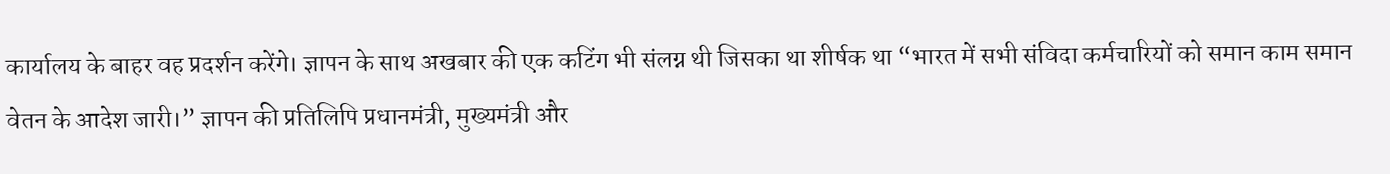कार्यालय के बाहर वह प्रदर्शन करेंगे। ज्ञापन के साथ अखबार की एक कटिंग भी संलग्न थी जिसका था शीर्षक था “भारत में सभी संविदा कर्मचारियों को समान काम समान वेतन के आदेश जारी।” ज्ञापन की प्रतिलिपि प्रधानमंत्री, मुख्यमंत्री और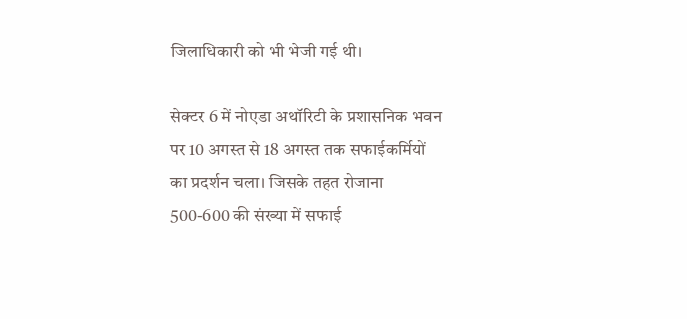जिलाधिकारी को भी भेजी गई थी।

सेक्टर 6 में नोएडा अथॉरिटी के प्रशासनिक भवन पर 10 अगस्त से 18 अगस्त तक सफाईकर्मियों का प्रदर्शन चला। जिसके तहत रोजाना 500-600 की संख्या में सफाई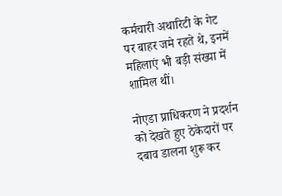कर्मचारी अथारिटी के गेट पर बाहर जमे रहते थे, इनमें महिलाएं भी बड़ी संख्या में शामिल थीं।

नोएडा प्राधिकरण ने प्रदर्शन को देखते हुए ठेकेदारों पर दबाव डालना शुरू कर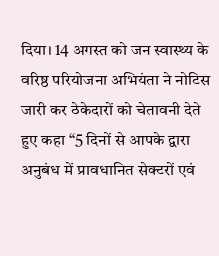दिया। 14 अगस्त को जन स्वास्थ्य के वरिष्ठ परियोजना अभियंता ने नोटिस जारी कर ठेकेदारों को चेतावनी देते हुए कहा “5 दिनों से आपके द्वारा अनुबंध में प्रावधानित सेक्टरों एवं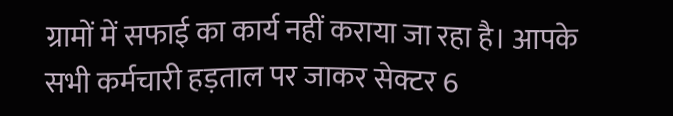ग्रामों में सफाई का कार्य नहीं कराया जा रहा है। आपके सभी कर्मचारी हड़ताल पर जाकर सेक्टर 6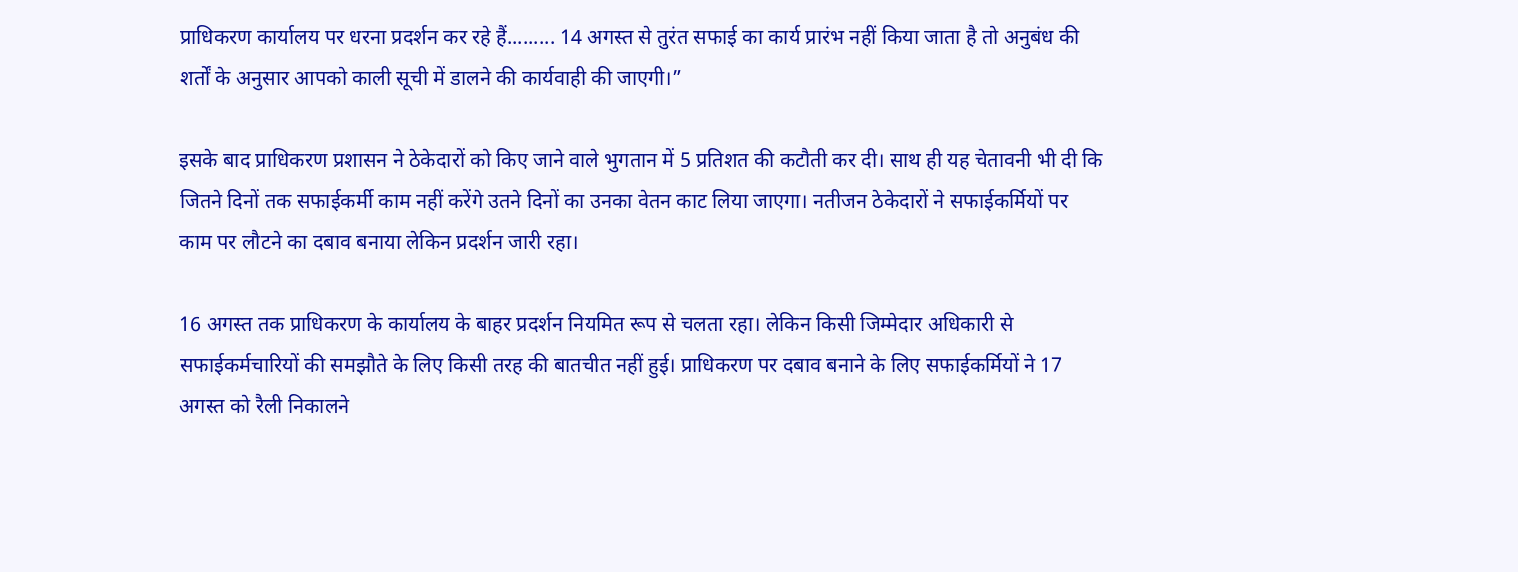प्राधिकरण कार्यालय पर धरना प्रदर्शन कर रहे हैं......... 14 अगस्त से तुरंत सफाई का कार्य प्रारंभ नहीं किया जाता है तो अनुबंध की शर्तों के अनुसार आपको काली सूची में डालने की कार्यवाही की जाएगी।”

इसके बाद प्राधिकरण प्रशासन ने ठेकेदारों को किए जाने वाले भुगतान में 5 प्रतिशत की कटौती कर दी। साथ ही यह चेतावनी भी दी कि जितने दिनों तक सफाईकर्मी काम नहीं करेंगे उतने दिनों का उनका वेतन काट लिया जाएगा। नतीजन ठेकेदारों ने सफाईकर्मियों पर काम पर लौटने का दबाव बनाया लेकिन प्रदर्शन जारी रहा।

16 अगस्त तक प्राधिकरण के कार्यालय के बाहर प्रदर्शन नियमित रूप से चलता रहा। लेकिन किसी जिम्मेदार अधिकारी से सफाईकर्मचारियों की समझौते के लिए किसी तरह की बातचीत नहीं हुई। प्राधिकरण पर दबाव बनाने के लिए सफाईकर्मियों ने 17 अगस्त को रैली निकालने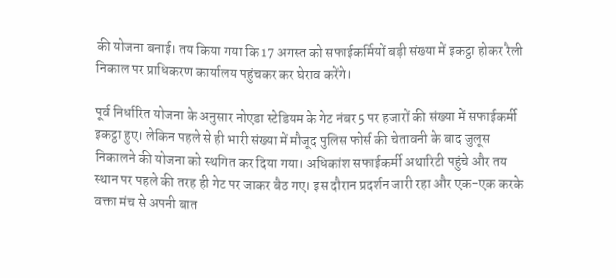की योजना बनाई। तय किया गया कि 17 अगस्त को सफाईकर्मियों बड़ी संख्या में इकट्ठा होकर रैली निकाल पर प्राधिकरण कार्यालय पहुंचकर कर घेराव करेंगे।

पूर्व निर्धारित योजना के अनुसार नोएडा स्टेडियम के गेट नंबर 5 पर हजारों की संख्या में सफाईकर्मी इकट्ठा हुए। लेकिन पहले से ही भारी संख्या में मौजूद पुलिस फोर्स की चेतावनी के बाद जुलूस निकालने की योजना को स्थगित कर दिया गया। अधिकांश सफाईकर्मी अथारिटी पहुंचे और तय स्थान पर पहले की तरह ही गेट पर जाकर बैठ गए। इस दौरान प्रदर्शन जारी रहा और एक-एक करके वक्ता मंच से अपनी बात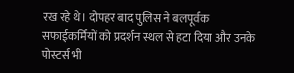रख रहे थे। दोपहर बाद पुलिस ने बलपूर्वक सफाईकर्मियों को प्रदर्शन स्थल से हटा दिया और उनके पोस्टर्स भी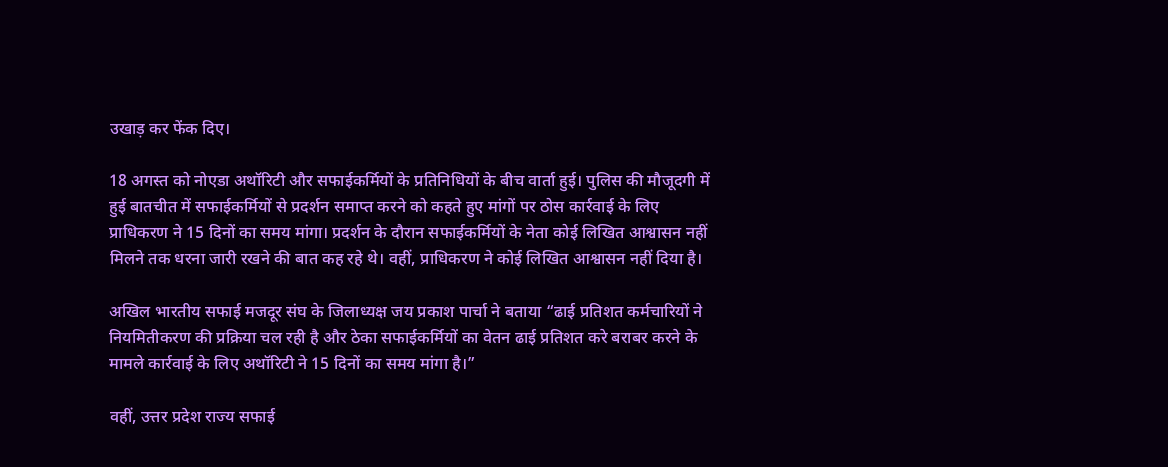उखाड़ कर फेंक दिए।

18 अगस्त को नोएडा अथॉरिटी और सफाईकर्मियों के प्रतिनिधियों के बीच वार्ता हुई। पुलिस की मौजूदगी में हुई बातचीत में सफाईकर्मियों से प्रदर्शन समाप्त करने को कहते हुए मांगों पर ठोस कार्रवाई के लिए प्राधिकरण ने 15 दिनों का समय मांगा। प्रदर्शन के दौरान सफाईकर्मियों के नेता कोई लिखित आश्वासन नहीं मिलने तक धरना जारी रखने की बात कह रहे थे। वहीं, प्राधिकरण ने कोई लिखित आश्वासन नहीं दिया है।

अखिल भारतीय सफाई मजदूर संघ के जिलाध्यक्ष जय प्रकाश पार्चा ने बताया “ढाई प्रतिशत कर्मचारियों ने नियमितीकरण की प्रक्रिया चल रही है और ठेका सफाईकर्मियों का वेतन ढाई प्रतिशत करे बराबर करने के मामले कार्रवाई के लिए अथॉरिटी ने 15 दिनों का समय मांगा है।”

वहीं, उत्तर प्रदेश राज्य सफाई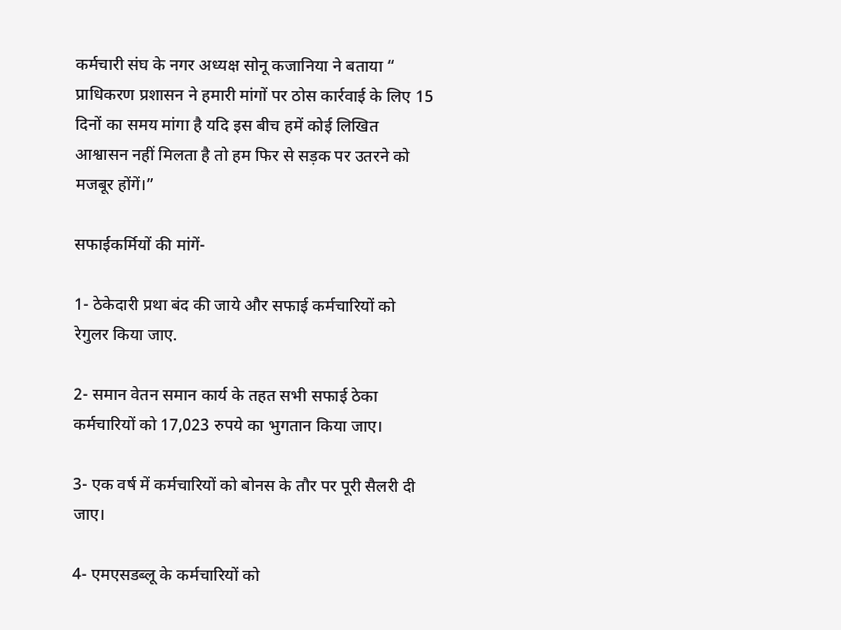कर्मचारी संघ के नगर अध्यक्ष सोनू कजानिया ने बताया “ प्राधिकरण प्रशासन ने हमारी मांगों पर ठोस कार्रवाई के लिए 15 दिनों का समय मांगा है यदि इस बीच हमें कोई लिखित आश्वासन नहीं मिलता है तो हम फिर से सड़क पर उतरने को मजबूर होंगें।”

सफाईकर्मियों की मांगें-

1- ठेकेदारी प्रथा बंद की जाये और सफाई कर्मचारियों को रेगुलर किया जाए.

2- समान वेतन समान कार्य के तहत सभी सफाई ठेका कर्मचारियों को 17,023 रुपये का भुगतान किया जाए।

3- एक वर्ष में कर्मचारियों को बोनस के तौर पर पूरी सैलरी दी जाए।

4- एमएसडब्लू के कर्मचारियों को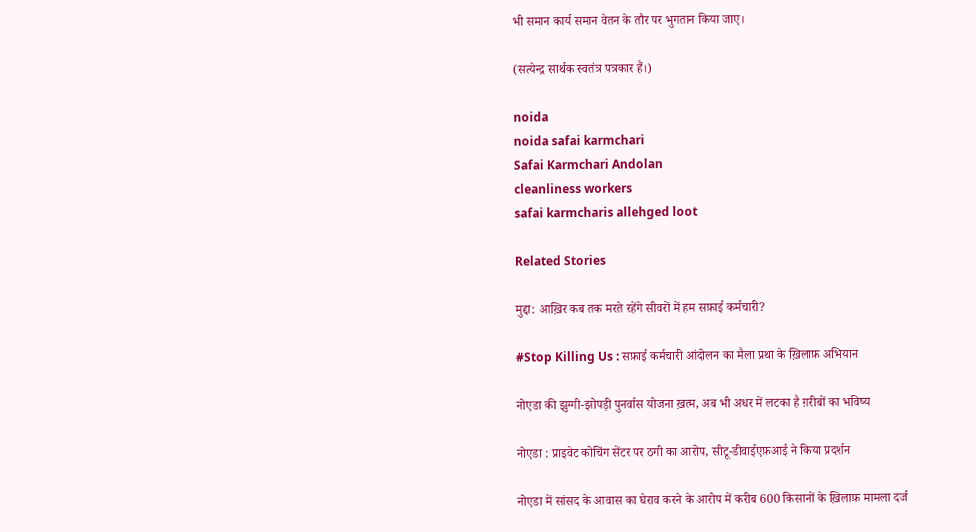भी समान कार्य समान वेतन के तौर पर भुगतान किया जाए।

(सत्येन्द्र सार्थक स्वतंत्र पत्रकार हैं।)

noida
noida safai karmchari
Safai Karmchari Andolan
cleanliness workers
safai karmcharis allehged loot

Related Stories

मुद्दा: आख़िर कब तक मरते रहेंगे सीवरों में हम सफ़ाई कर्मचारी?

#Stop Killing Us : सफ़ाई कर्मचारी आंदोलन का मैला प्रथा के ख़िलाफ़ अभियान

नोएडा की झुग्गी-झोपड़ी पुनर्वास योजना ख़त्म, अब भी अधर में लटका है ग़रीबों का भविष्य

नोएडा : प्राइवेट कोचिंग सेंटर पर ठगी का आरोप, सीटू-डीवाईएफ़आई ने किया प्रदर्शन

नोएडा में सांसद के आवास का घेराव करने के आरोप में करीब 600 किसानों के ख़िलाफ़ मामला दर्ज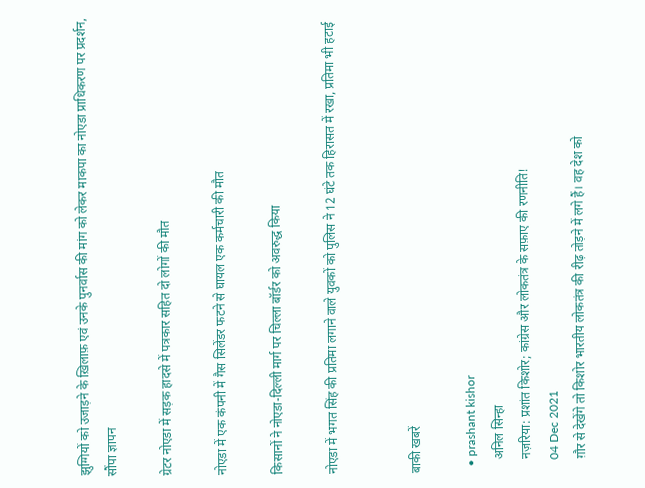झुग्गियों को उजाड़ने के ख़िलाफ़ एवं उनके पुनर्वास की मांग को लेकर माकपा का नोएडा प्राधिकरण पर प्रदर्शन, सौंपा ज्ञापन

ग्रेटर नोएडा में सड़क हादसे में पत्रकार सहित दो लोगों की मौत

नोएडा में एक कंपनी में गैस सिलेंडर फटने से घायल एक कर्मचारी की मौत

किसानों ने नोएडा-दिल्ली मार्ग पर चिल्ला बॉर्डर को अवरुद्ध किया

नोएडा में भगत सिंह की प्रतिमा लगाने वाले युवकों को पुलिस ने 12 घंटे तक हिरासत में रखा, प्रतिमा भी हटाई


बाकी खबरें

  • prashant kishor
    अनिल सिन्हा
    नज़रिया: प्रशांत किशोर; कांग्रेस और लोकतंत्र के सफ़ाए की रणनीति!
    04 Dec 2021
    ग़ौर से देखेंगे तो किशोर भारतीय लोकतंत्र की रीढ़ तोड़ने में लगे हैं। वह देश को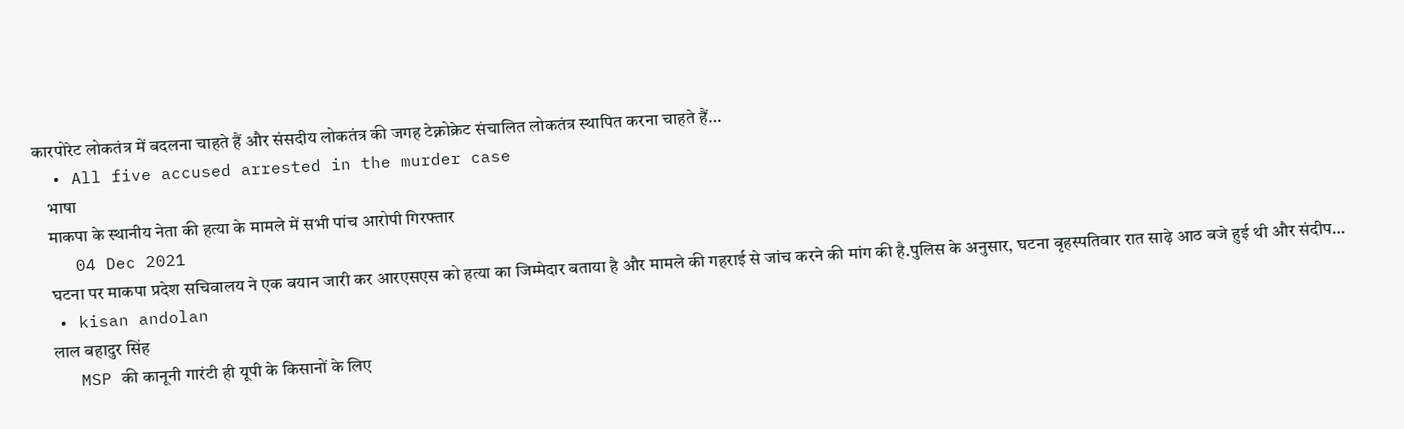कारपोरेट लोकतंत्र में बदलना चाहते हैं और संसदीय लोकतंत्र की जगह टेक्नोक्रेट संचालित लोकतंत्र स्थापित करना चाहते हैं…
  • All five accused arrested in the murder case
    भाषा
    माकपा के स्थानीय नेता की हत्या के मामले में सभी पांच आरोपी गिरफ्तार
    04 Dec 2021
    घटना पर माकपा प्रदेश सचिवालय ने एक बयान जारी कर आरएसएस को हत्या का जिम्मेदार बताया है और मामले की गहराई से जांच करने की मांग की है.पुलिस के अनुसार, घटना बृहस्पतिवार रात साढ़े आठ बजे हुई थी और संदीप…
  • kisan andolan
    लाल बहादुर सिंह
    MSP की कानूनी गारंटी ही यूपी के किसानों के लिए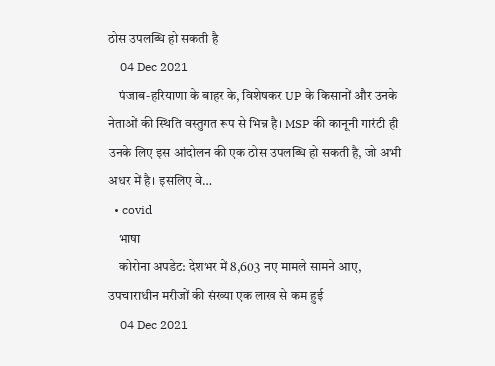ठोस उपलब्धि हो सकती है
    04 Dec 2021
    पंजाब-हरियाणा के बाहर के, विशेषकर UP के किसानों और उनके नेताओं की स्थिति वस्तुगत रूप से भिन्न है। MSP की कानूनी गारंटी ही उनके लिए इस आंदोलन की एक ठोस उपलब्धि हो सकती है, जो अभी अधर में है। इसलिए वे…
  • covid
    भाषा
    कोरोना अपडेट: देशभर में 8,603 नए मामले सामने आए, उपचाराधीन मरीजों की संख्या एक लाख से कम हुई
    04 Dec 2021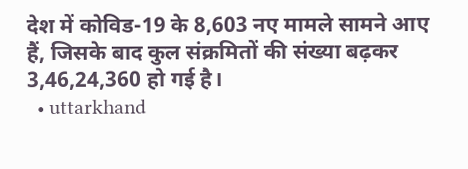देश में कोविड-19 के 8,603 नए मामले सामने आए हैं, जिसके बाद कुल संक्रमितों की संख्या बढ़कर 3,46,24,360 हो गई है।
  • uttarkhand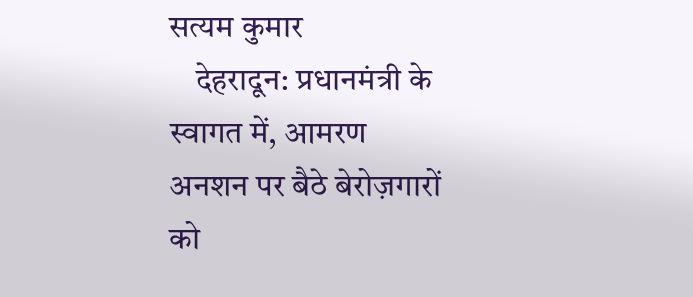सत्यम कुमार
    देहरादून: प्रधानमंत्री के स्वागत में, आमरण अनशन पर बैठे बेरोज़गारों को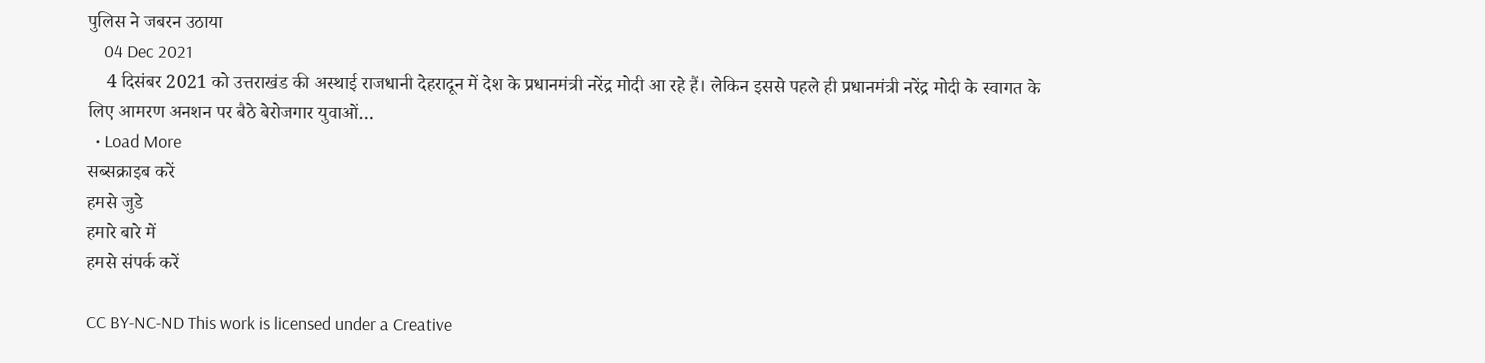पुलिस ने जबरन उठाया
    04 Dec 2021
    4 दिसंबर 2021 को उत्तराखंड की अस्थाई राजधानी देहरादून में देश के प्रधानमंत्री नरेंद्र मोदी आ रहे हैं। लेकिन इससे पहले ही प्रधानमंत्री नरेंद्र मोदी के स्वागत के लिए आमरण अनशन पर बैठे बेरोजगार युवाओं…
  • Load More
सब्सक्राइब करें
हमसे जुडे
हमारे बारे में
हमसे संपर्क करें

CC BY-NC-ND This work is licensed under a Creative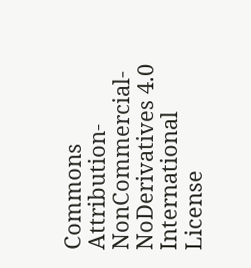Commons Attribution-NonCommercial-NoDerivatives 4.0 International License